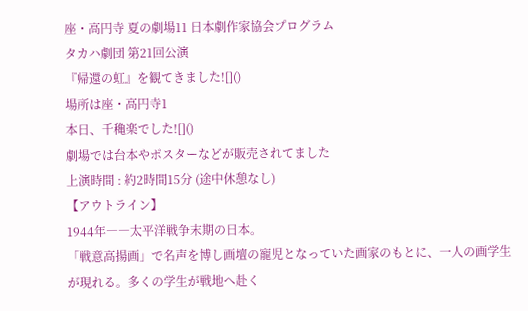座・高円寺 夏の劇場11 日本劇作家協会プログラム
タカハ劇団 第21回公演
『帰還の虹』を観てきました![]()
場所は座・高円寺1
本日、千穐楽でした![]()
劇場では台本やポスターなどが販売されてました
上演時間 : 約2時間15分 (途中休憩なし)
【アウトライン】
1944年――太平洋戦争末期の日本。
「戦意高揚画」で名声を博し画壇の寵児となっていた画家のもとに、一人の画学生が現れる。多くの学生が戦地へ赴く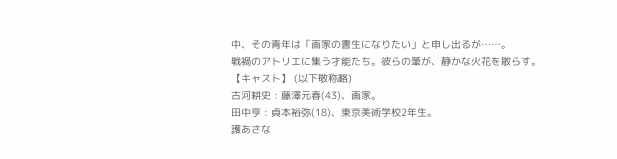中、その青年は「画家の書生になりたい」と申し出るが……。
戦禍のアトリエに集う才能たち。彼らの筆が、静かな火花を散らす。
【キャスト】 (以下敬称略)
古河耕史 : 藤澤元春(43)、画家。
田中亨 : 貞本裕弥(18)、東京美術学校2年生。
護あさな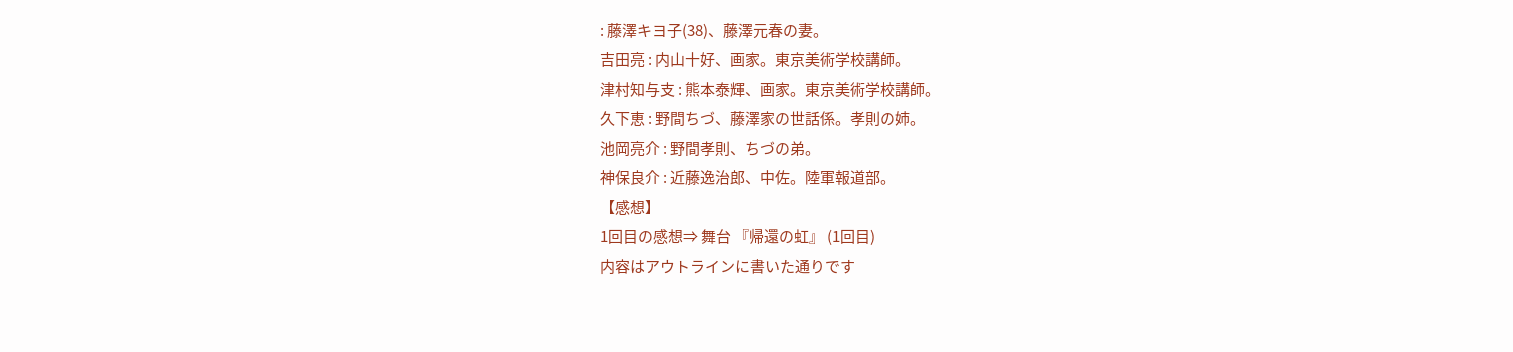: 藤澤キヨ子(38)、藤澤元春の妻。
吉田亮 : 内山十好、画家。東京美術学校講師。
津村知与支 : 熊本泰輝、画家。東京美術学校講師。
久下恵 : 野間ちづ、藤澤家の世話係。孝則の姉。
池岡亮介 : 野間孝則、ちづの弟。
神保良介 : 近藤逸治郎、中佐。陸軍報道部。
【感想】
1回目の感想⇒ 舞台 『帰還の虹』 (1回目)
内容はアウトラインに書いた通りです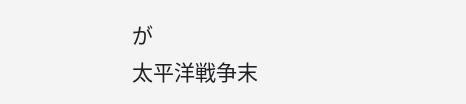が
太平洋戦争末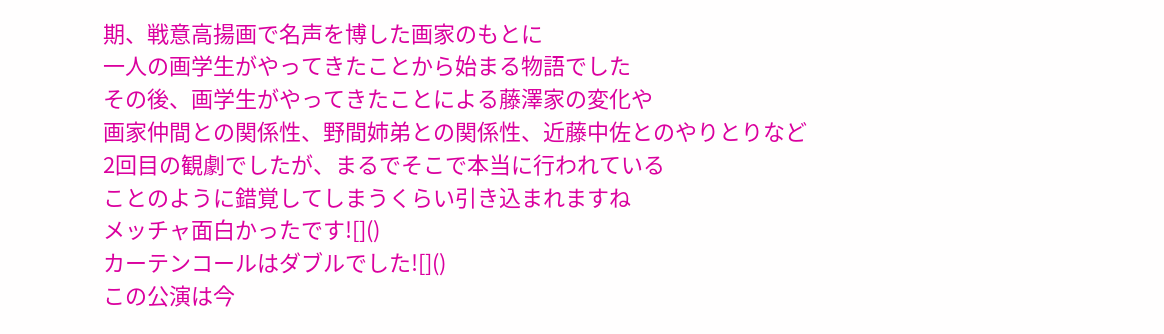期、戦意高揚画で名声を博した画家のもとに
一人の画学生がやってきたことから始まる物語でした
その後、画学生がやってきたことによる藤澤家の変化や
画家仲間との関係性、野間姉弟との関係性、近藤中佐とのやりとりなど
2回目の観劇でしたが、まるでそこで本当に行われている
ことのように錯覚してしまうくらい引き込まれますね
メッチャ面白かったです![]()
カーテンコールはダブルでした![]()
この公演は今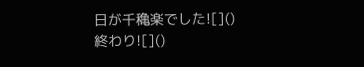日が千穐楽でした![]()
終わり![]()